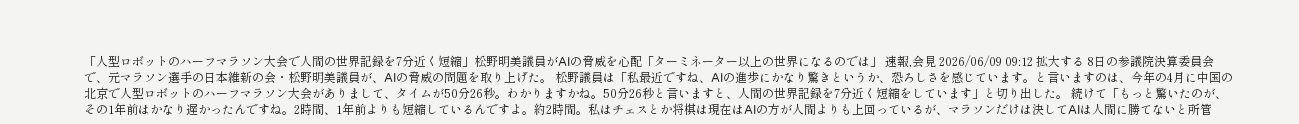「人型ロボットのハーフマラソン大会で人間の世界記録を7分近く短縮」松野明美議員がAIの脅威を心配「ターミネーター以上の世界になるのでは」 速報,会見 2026/06/09 09:12 拡大する 8日の参議院決算委員会で、元マラソン選手の日本維新の会・松野明美議員が、AIの脅威の問題を取り上げた。 松野議員は「私最近ですね、AIの進歩にかなり驚きというか、恐ろしさを感じています。と言いますのは、今年の4月に中国の北京で人型ロボットのハーフマラソン大会がありまして、タイムが50分26秒。わかりますかね。50分26秒と言いますと、人間の世界記録を7分近く短縮をしています」と切り出した。 続けて「もっと驚いたのが、その1年前はかなり遅かったんですね。2時間、1年前よりも短縮しているんですよ。約2時間。私はチェスとか将棋は現在はAIの方が人間よりも上回っているが、マラソンだけは決してAIは人間に勝てないと所管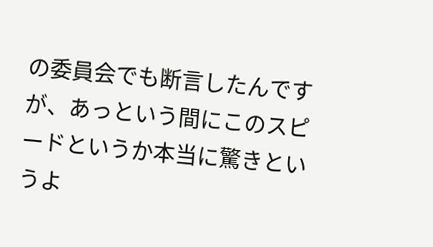の委員会でも断言したんですが、あっという間にこのスピードというか本当に驚きというよ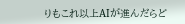りもこれ以上AIが進んだらど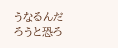うなるんだろうと恐ろ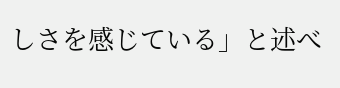しさを感じている」と述べ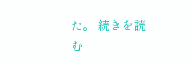た。 続きを読む